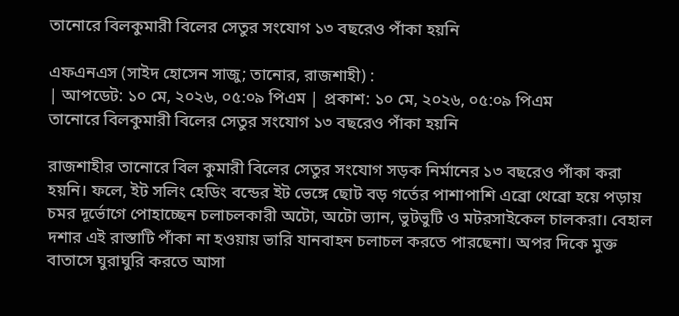তানোরে বিলকুমারী বিলের সেতুর সংযোগ ১৩ বছরেও পাঁকা হয়নি

এফএনএস (সাইদ হোসেন সাজু; তানোর, রাজশাহী) :
| আপডেট: ১০ মে, ২০২৬, ০৫:০৯ পিএম | প্রকাশ: ১০ মে, ২০২৬, ০৫:০৯ পিএম
তানোরে বিলকুমারী বিলের সেতুর সংযোগ ১৩ বছরেও পাঁকা হয়নি

রাজশাহীর তানোরে বিল কুমারী বিলের সেতুর সংযোগ সড়ক নির্মানের ১৩ বছরেও পাঁকা করা হয়নি। ফলে, ইট সলিং হেডিং বন্ডের ইট ভেঙ্গে ছোট বড় গর্তের পাশাপাশি এব্রো থেব্রো হয়ে পড়ায় চমর দূর্ভোগে পোহাচ্ছেন চলাচলকারী অটো, অটো ভ্যান, ভুটভুটি ও মটরসাইকেল চালকরা। বেহাল দশার এই রাস্তাটি পাঁকা না হওয়ায় ভারি যানবাহন চলাচল করতে পারছেনা। অপর দিকে মুক্ত বাতাসে ঘুরাঘুরি করতে আসা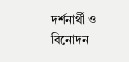দর্শনার্থী ও  বিনোদন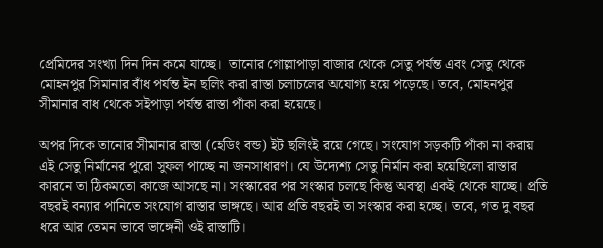প্রেমিদের সংখ্যা দিন দিন কমে যাচ্ছে।  তানোর গোল্লাপাড়া বাজার থেকে সেতু পর্যন্ত এবং সেতু থেকে মোহনপুর সিমানার বাঁধ পর্যন্ত ইন ছলিং করা রাস্তা চলাচলের অযোগ্য হয়ে পড়েছে। তবে, মোহনপুর সীমানার বাধ থেকে সইপাড়া পর্যন্ত রাস্তা পাঁকা করা হয়েছে।

অপর দিকে তানোর সীমানার রাস্তা (হেডিং বন্ড) ইট ছলিংই রয়ে গেছে। সংযোগ সড়কটি পাঁকা না করায় এই সেতু নির্মানের পুরো সুফল পাচ্ছে না জনসাধারণ। যে উদ্যেশ্য সেতু নির্মান করা হয়েছিলো রাস্তার কারনে তা ঠিকমতো কাজে আসছে না। সংস্কারের পর সংস্কার চলছে কিন্তু অবস্থা একই থেকে যাচ্ছে। প্রতি বছরই বন্যার পানিতে সংযোগ রাস্তার ভাঙ্গছে। আর প্রতি বছরই তা সংস্কার করা হচ্ছে। তবে, গত দু বছর ধরে আর তেমন ভাবে ভাঙ্গেনী ওই রাস্তাটি।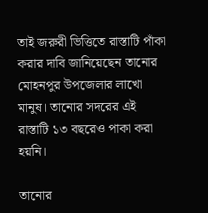তাই জরুরী ভিত্তিতে রাস্তাটি পাঁকা করার দাবি জানিয়েছেন তানোর মোহনপুর উপজেলার লাখো মানুষ। তানোর সদরের এই রাস্তাটি ১৩ বছরেও পাকা করা হয়নি।

তানোর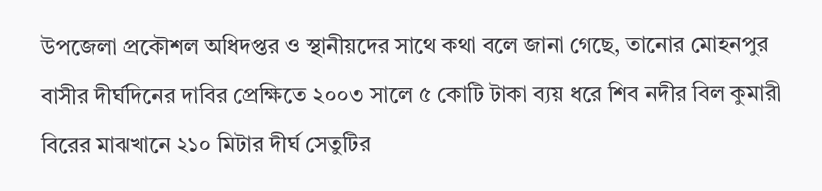উপজেলা প্রকৌশল অধিদপ্তর ও স্থানীয়দের সাথে কথা বলে জানা গেছে, তানোর মোহনপুর বাসীর দীর্ঘদিনের দাবির প্রেক্ষিতে ২০০৩ সালে ৫ কোটি টাকা ব্যয় ধরে শিব নদীর বিল কুমারী বিরের মাঝখানে ২১০ মিটার দীর্ঘ সেতুটির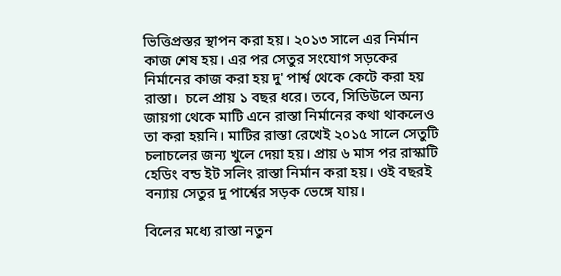ভিত্তিপ্রস্তর স্থাপন করা হয়। ২০১৩ সালে এর নির্মান কাজ শেষ হয়। এর পর সেতুর সংযোগ সড়কের নির্মানের কাজ করা হয় দু' পার্শ্ব থেকে কেটে করা হয় রাস্তা।  চলে প্রায় ১ বছর ধরে। তবে, সিডিউলে অন্য জায়গা থেকে মাটি এনে রাস্তা নির্মানের কথা থাকলেও তা করা হয়নি। মাটির রাস্তা রেখেই ২০১৫ সালে সেতুটি চলাচলের জন্য খুলে দেয়া হয়। প্রায় ৬ মাস পর রাস্কাটি হেডিং বন্ড ইট সলিং রাস্তা নির্মান করা হয়। ওই বছরই বন্যায় সেতুর দু পার্শ্বের সড়ক ভেঙ্গে যায়।

বিলের মধ্যে রাস্তা নতুন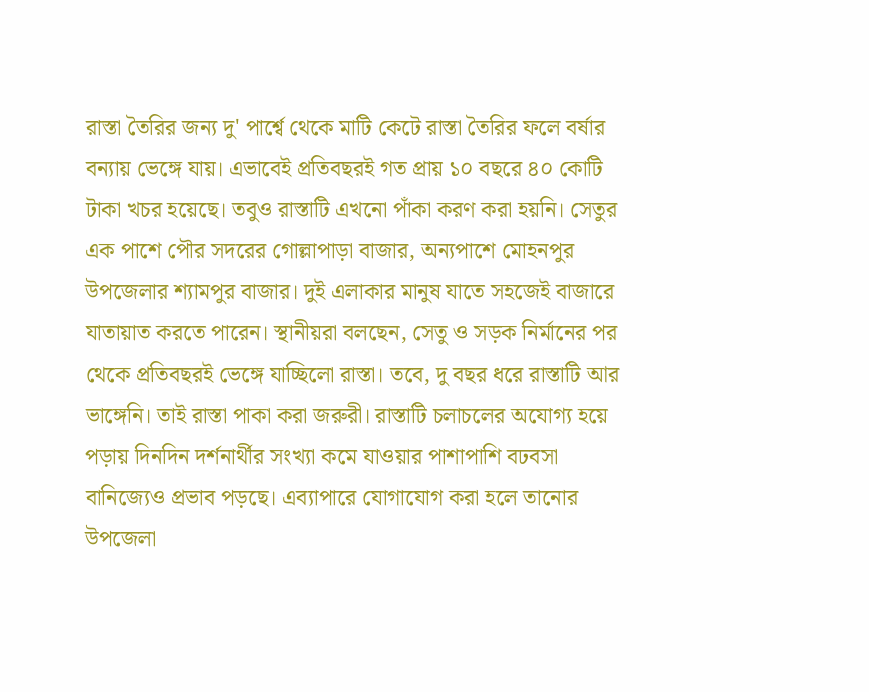রাস্তা তৈরির জন্য দু' পার্শ্বে থেকে মাটি কেটে রাস্তা তৈরির ফলে বর্ষার বন্যায় ভেঙ্গে যায়। এভাবেই প্রতিবছরই গত প্রায় ১০ বছরে ৪০ কোটি টাকা খচর হয়েছে। তবুও রাস্তাটি এখনো পাঁকা করণ করা হয়নি। সেতুর এক পাশে পৌর সদরের গোল্লাপাড়া বাজার, অন্যপাশে মোহনপুর উপজেলার শ্যামপুর বাজার। দুই এলাকার মানুষ যাতে সহজেই বাজারে যাতায়াত করতে পারেন। স্থানীয়রা বলছেন, সেতু ও সড়ক নির্মানের পর থেকে প্রতিবছরই ভেঙ্গে যাচ্ছিলো রাস্তা। তবে, দু বছর ধরে রাস্তাটি আর ভাঙ্গেনি। তাই রাস্তা পাকা করা জরুরী। রাস্তাটি চলাচলের অযোগ্য হয়ে পড়ায় দিনদিন দর্শনার্থীর সংখ্যা কমে যাওয়ার পাশাপাশি বঢবসা বানিজ্যেও প্রভাব পড়ছে। এব্যাপারে যোগাযোগ করা হলে তানোর উপজেলা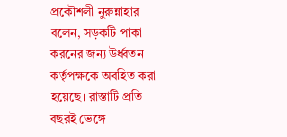প্রকৌশলী নুরুন্নাহার বলেন, সড়কটি পাকা করনের জন্য উর্ধ্বতন কর্তৃপক্ষকে অবহিত করা হয়েছে। রাস্তাটি প্রতি বছরই ভেঙ্গে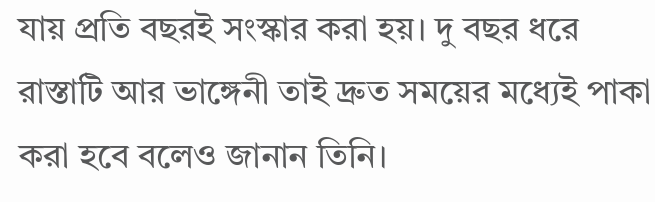যায় প্রতি বছরই সংস্কার করা হয়। দু বছর ধরে রাস্তাটি আর ভাঙ্গেনী তাই দ্রুত সময়ের মধ্যেই পাকা করা হবে বলেও জানান তিনি।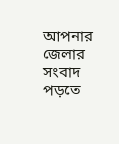আপনার জেলার সংবাদ পড়তে